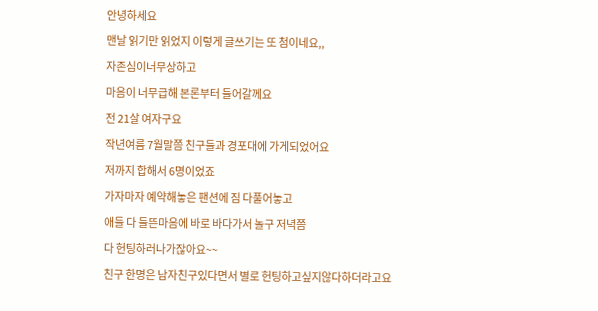안녕하세요
맨날 읽기만 읽었지 이렇게 글쓰기는 또 첨이네요,,
자존심이너무상하고
마음이 너무급해 본론부터 들어갈께요
전 21살 여자구요
작년여름 7월말쯤 친구들과 경포대에 가게되었어요
저까지 합해서 6명이었죠
가자마자 예약해놓은 팬션에 짐 다풀어놓고
애들 다 들뜬마음에 바로 바다가서 놀구 저녁쯤
다 헌팅하러나가잖아요~~
친구 한명은 남자친구있다면서 별로 헌팅하고싶지않다하더라고요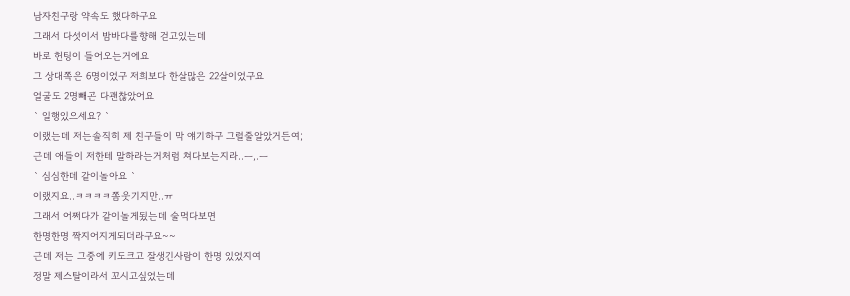남자친구랑 약속도 했다하구요
그래서 다섯이서 밤바다를향해 걷고있는데
바로 헌팅이 들어오는거에요
그 상대쪽은 6명이었구 저희보다 한살많은 22살이었구요
얼굴도 2명빼곤 다괜찮았어요
` 일행있으세요? `
이랬는데 저는솔직히 제 친구들이 막 얘기하구 그럴줄알았거든여;
근데 애들이 저한테 말하라는거처럼 쳐다보는지라..ㅡ,.ㅡ
` 심심한데 같이놀아요 `
이랬지요..ㅋㅋㅋㅋ쫌웃기지만..ㅠ
그래서 어쩌다가 같이놀게됬는데 술먹다보면
한명한명 짝지어지게되더라구요~~
근데 저는 그중에 키도크고 잘생긴사람이 한명 있었지여
정말 제스탈이라서 꼬시고싶었는데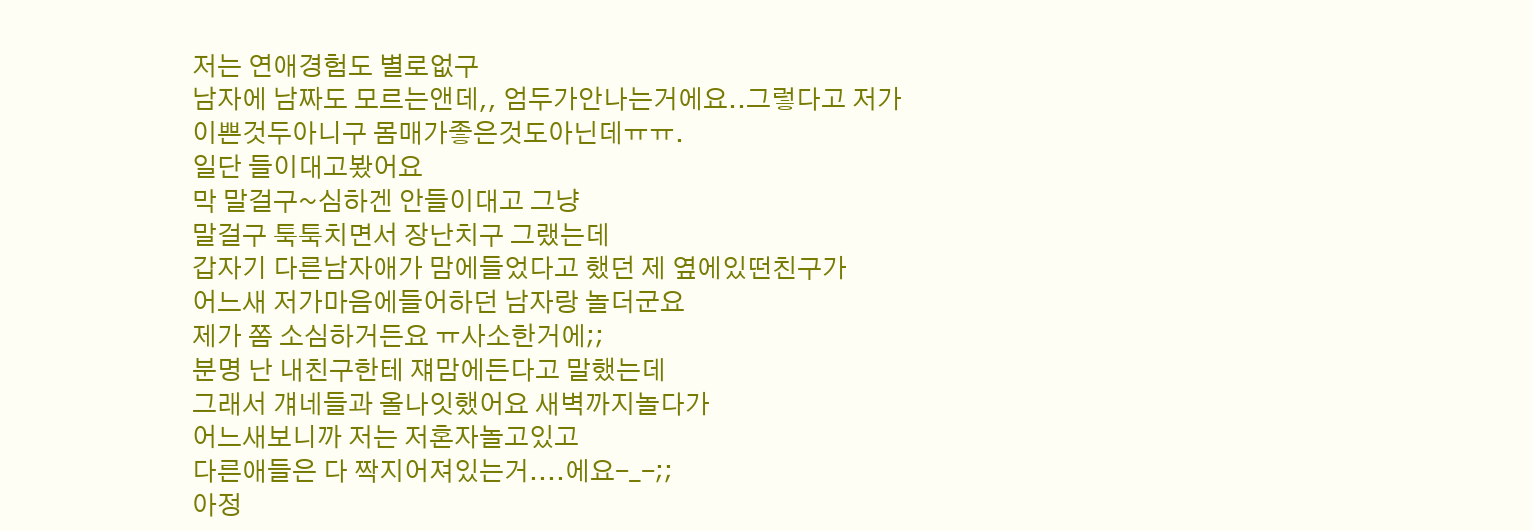저는 연애경험도 별로없구
남자에 남짜도 모르는앤데,, 엄두가안나는거에요..그렇다고 저가
이쁜것두아니구 몸매가좋은것도아닌데ㅠㅠ.
일단 들이대고봤어요
막 말걸구~심하겐 안들이대고 그냥
말걸구 툭툭치면서 장난치구 그랬는데
갑자기 다른남자애가 맘에들었다고 했던 제 옆에있떤친구가
어느새 저가마음에들어하던 남자랑 놀더군요
제가 쫌 소심하거든요 ㅠ사소한거에;;
분명 난 내친구한테 쟤맘에든다고 말했는데
그래서 걔네들과 올나잇했어요 새벽까지놀다가
어느새보니까 저는 저혼자놀고있고
다른애들은 다 짝지어져있는거....에요-_-;;
아정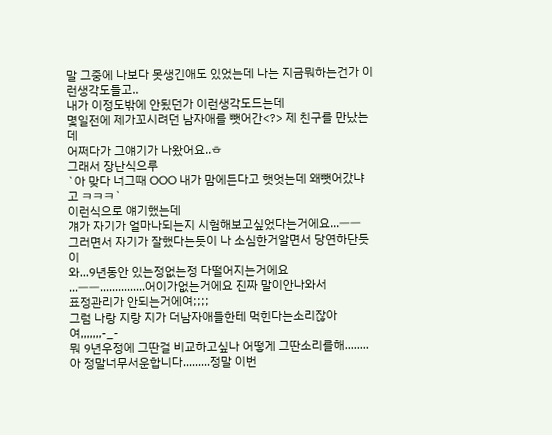말 그중에 나보다 못생긴애도 있었는데 나는 지금뭐하는건가 이런생각도들고..
내가 이정도밖에 안됬던가 이런생각도드는데
몇일전에 제가꼬시려던 남자애를 뺏어간<?> 제 친구를 만났는데
어쩌다가 그얘기가 나왔어요..ㅎ
그래서 장난식으루
`아 맞다 너그때 OOO 내가 맘에든다고 햇엇는데 왜뺏어갔냐고 ㅋㅋㅋ`
이런식으로 얘기했는데
걔가 자기가 얼마나되는지 시험해보고싶었다는거에요...ㅡㅡ
그러면서 자기가 잘했다는듯이 나 소심한거알면서 당연하단듯이
와...9년동안 있는정없는정 다떨어지는거에요
...ㅡㅡ...............어이가없는거에요 진짜 말이안나와서
표정관리가 안되는거에여;;;;
그럼 나랑 지랑 지가 더남자애들한테 먹힌다는소리잖아여,,,,,,,-_-
뭐 9년우정에 그딴걸 비교하고싶나 어떻게 그딴소리를해........
아 정말너무서운합니다.........정말 이번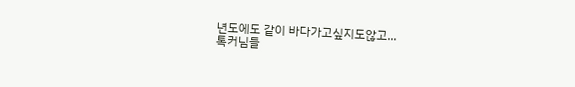년도에도 같이 바다가고싶지도않고...
톡커님들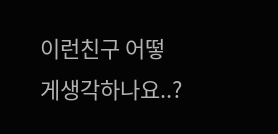이런친구 어떻게생각하나요..?